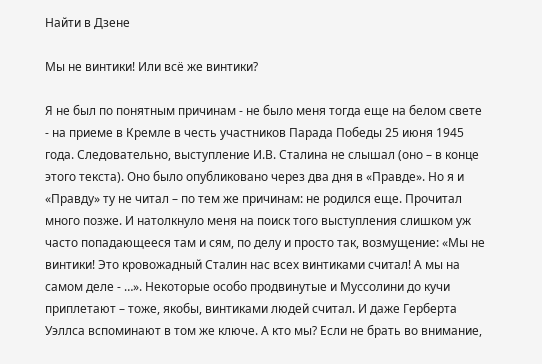Найти в Дзене

Мы не винтики! Или всё же винтики?

Я не был по понятным причинам - не было меня тогда еще на белом свете - на приеме в Кремле в честь участников Парада Победы 25 июня 1945 года. Следовательно, выступление И.В. Сталина не слышал (оно – в конце этого текста). Оно было опубликовано через два дня в «Правде». Но я и «Правду» ту не читал – по тем же причинам: не родился еще. Прочитал много позже. И натолкнуло меня на поиск того выступления слишком уж часто попадающееся там и сям, по делу и просто так, возмущение: «Мы не винтики! Это кровожадный Сталин нас всех винтиками считал! А мы на самом деле - …». Некоторые особо продвинутые и Муссолини до кучи приплетают – тоже, якобы, винтиками людей считал. И даже Герберта Уэллса вспоминают в том же ключе. А кто мы? Если не брать во внимание,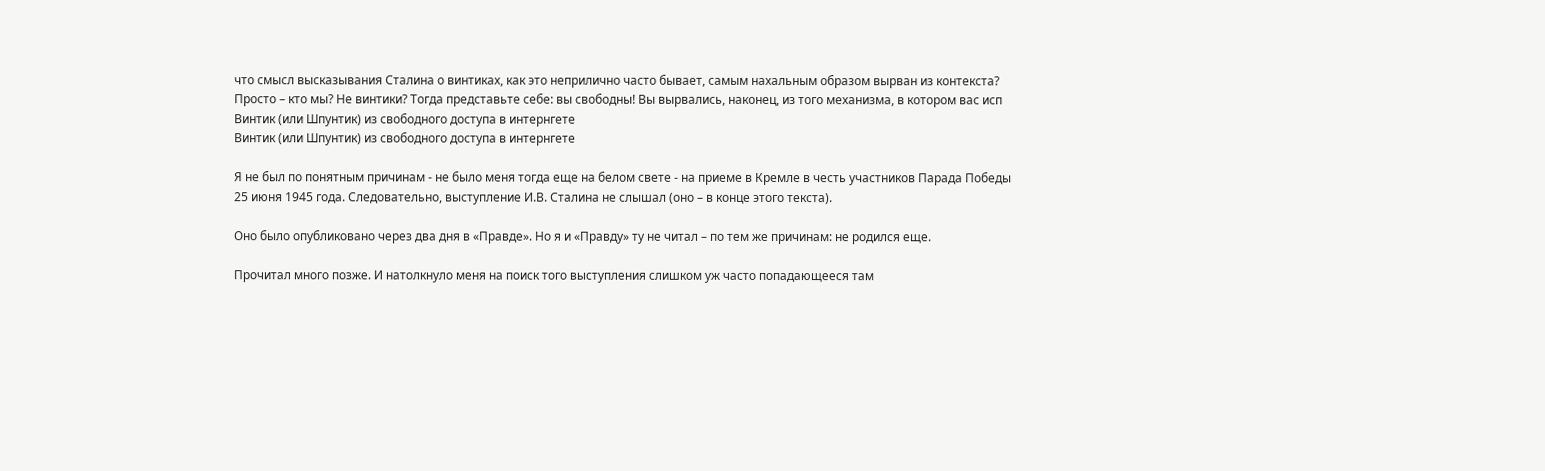что смысл высказывания Сталина о винтиках, как это неприлично часто бывает, самым нахальным образом вырван из контекста? Просто – кто мы? Не винтики? Тогда представьте себе: вы свободны! Вы вырвались, наконец, из того механизма, в котором вас исп
Винтик (или Шпунтик) из свободного доступа в интернгете
Винтик (или Шпунтик) из свободного доступа в интернгете

Я не был по понятным причинам - не было меня тогда еще на белом свете - на приеме в Кремле в честь участников Парада Победы 25 июня 1945 года. Следовательно, выступление И.В. Сталина не слышал (оно – в конце этого текста).

Оно было опубликовано через два дня в «Правде». Но я и «Правду» ту не читал – по тем же причинам: не родился еще.

Прочитал много позже. И натолкнуло меня на поиск того выступления слишком уж часто попадающееся там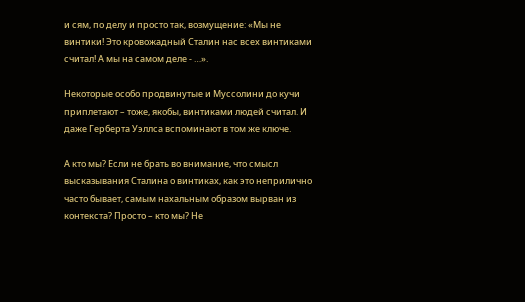и сям, по делу и просто так, возмущение: «Мы не винтики! Это кровожадный Сталин нас всех винтиками считал! А мы на самом деле - …».

Некоторые особо продвинутые и Муссолини до кучи приплетают – тоже, якобы, винтиками людей считал. И даже Герберта Уэллса вспоминают в том же ключе.

А кто мы? Если не брать во внимание, что смысл высказывания Сталина о винтиках, как это неприлично часто бывает, самым нахальным образом вырван из контекста? Просто – кто мы? Не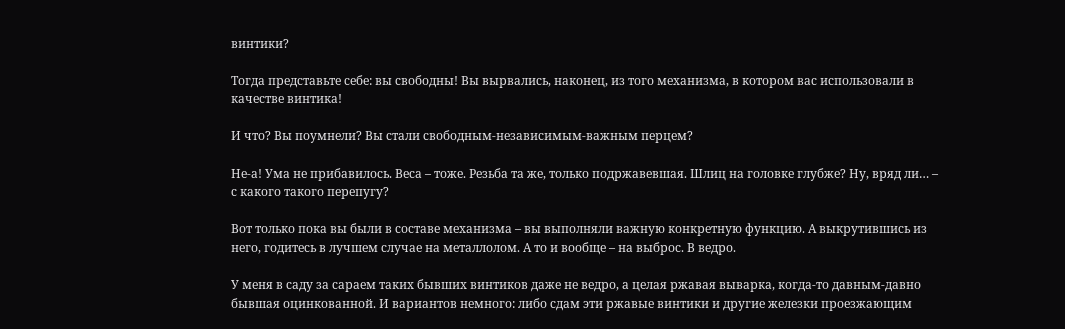винтики?

Тогда представьте себе: вы свободны! Вы вырвались, наконец, из того механизма, в котором вас использовали в качестве винтика!

И что? Вы поумнели? Вы стали свободным-независимым-важным перцем?

Не-а! Ума не прибавилось. Веса – тоже. Резьба та же, только подржавевшая. Шлиц на головке глубже? Ну, вряд ли… – с какого такого перепугу?

Вот только пока вы были в составе механизма – вы выполняли важную конкретную функцию. А выкрутившись из него, годитесь в лучшем случае на металлолом. А то и вообще – на выброс. В ведро.

У меня в саду за сараем таких бывших винтиков даже не ведро, а целая ржавая выварка, когда-то давным-давно бывшая оцинкованной. И вариантов немного: либо сдам эти ржавые винтики и другие железки проезжающим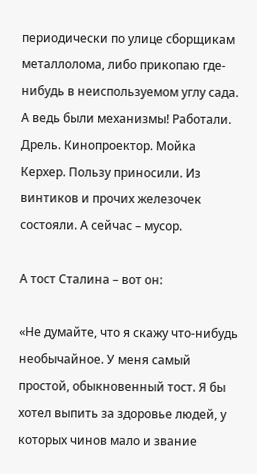периодически по улице сборщикам металлолома, либо прикопаю где-нибудь в неиспользуемом углу сада. А ведь были механизмы! Работали. Дрель. Кинопроектор. Мойка Керхер. Пользу приносили. Из винтиков и прочих железочек состояли. А сейчас – мусор.

А тост Сталина – вот он:

«Не думайте, что я скажу что-нибудь необычайное. У меня самый простой, обыкновенный тост. Я бы хотел выпить за здоровье людей, у которых чинов мало и звание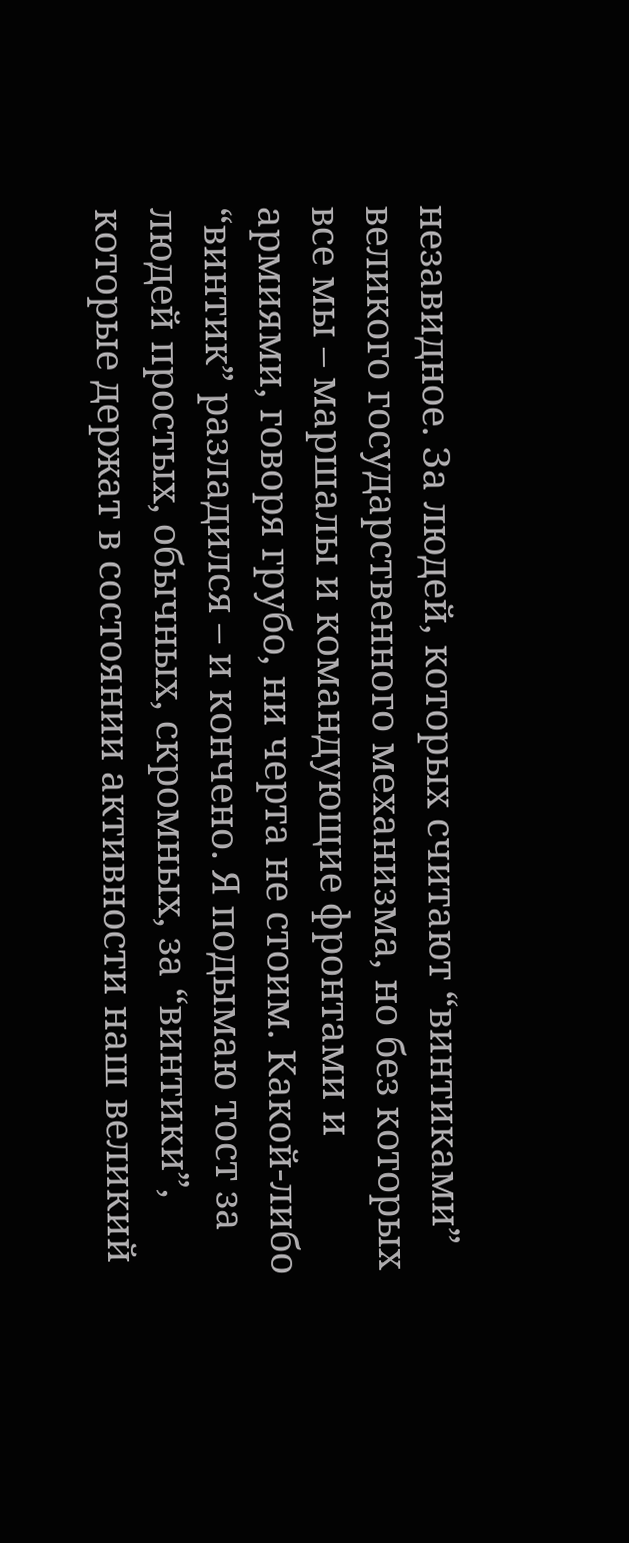незавидное. За людей, которых считают “винтиками” великого государственного механизма, но без которых все мы – маршалы и командующие фронтами и армиями, говоря грубо, ни черта не стоим. Какой-либо “винтик” разладился – и кончено. Я подымаю тост за людей простых, обычных, скромных, за “винтики”, которые держат в состоянии активности наш великий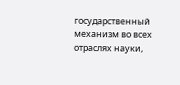государственный механизм во всех отраслях науки,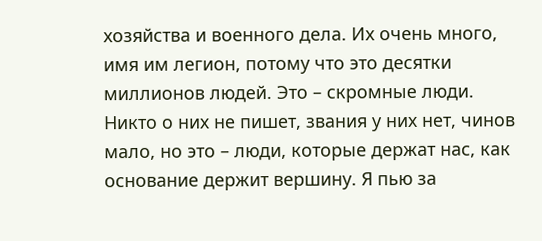хозяйства и военного дела. Их очень много, имя им легион, потому что это десятки миллионов людей. Это – скромные люди. Никто о них не пишет, звания у них нет, чинов мало, но это – люди, которые держат нас, как основание держит вершину. Я пью за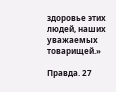здоровье этих людей, наших уважаемых товарищей.»

Правда. 27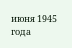июня 1945 года